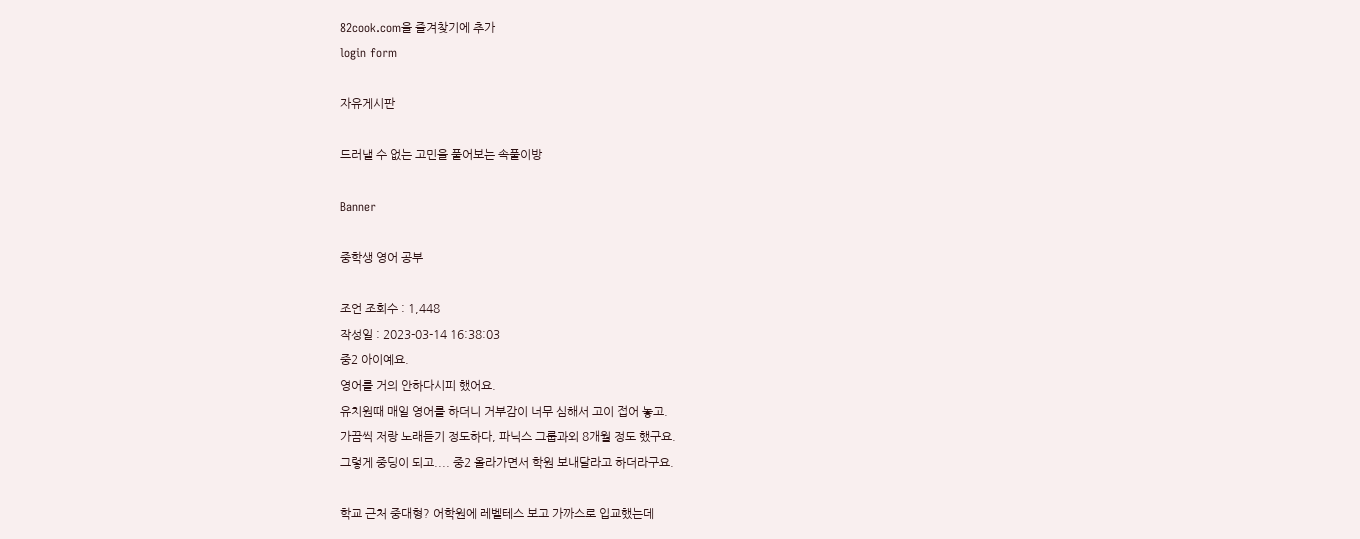82cook.com을 즐겨찾기에 추가
login form

자유게시판

드러낼 수 없는 고민을 풀어보는 속풀이방

Banner

중학생 영어 공부

조언 조회수 : 1,448
작성일 : 2023-03-14 16:38:03
중2 아이예요.
영어를 거의 안하다시피 했어요.
유치원때 매일 영어를 하더니 거부감이 너무 심해서 고이 접어 놓고.
가끔씩 저랑 노래듣기 정도하다, 파닉스 그룹과외 8개월 정도 했구요.
그렇게 중딩이 되고.... 중2 올라가면서 학원 보내달라고 하더라구요.

학교 근처 중대형? 어학원에 레벨테스 보고 가까스로 입교했는데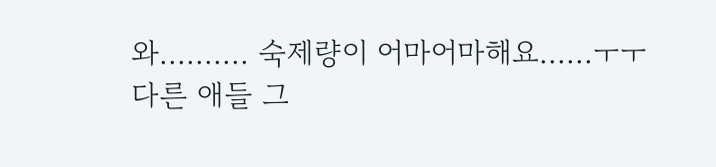와.......... 숙제량이 어마어마해요......ㅜㅜ
다른 애들 그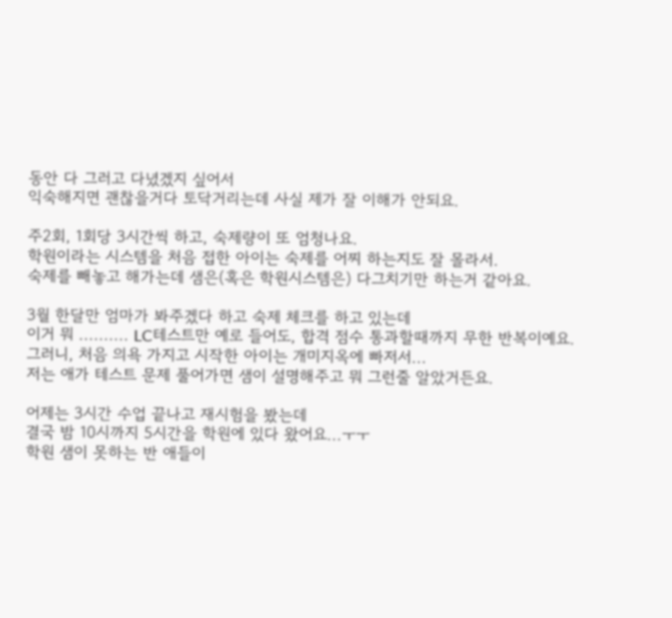동안 다 그러고 다녔겠지 싶어서
익숙해지면 괜찮을거다 토닥거리는데 사실 제가 잘 이해가 안되요.

주2회, 1회당 3시간씩 하고, 숙제량이 또 엄청나요.
학원이라는 시스템을 처음 접한 아이는 숙제를 어찌 하는지도 잘 몰라서.
숙제를 빼놓고 해가는데 샘은(혹은 학원시스템은) 다그치기만 하는거 같아요.

3월 한달만 엄마가 봐주겠다 하고 숙제 체크를 하고 있는데
이거 뭐 .......... LC테스트만 예로 들어도, 합격 점수 통과할때까지 무한 반복이예요.
그러니, 처음 의욕 가지고 시작한 아이는 개미지옥에 빠저서...
저는 애가 테스트 문제 풀어가면 샘이 설명해주고 뭐 그런줄 알았거든요.

어제는 3시간 수업 끝나고 재시험을 봤는데
결국 밤 10시까지 5시간을 학원에 있다 왔어요...ㅜㅜ
학원 샘이 못하는 반 애들이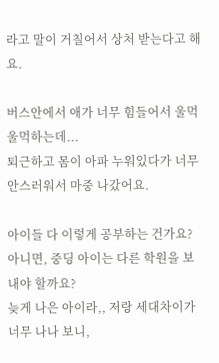라고 말이 거칠어서 상처 받는다고 해요.

버스안에서 애가 너무 힘들어서 울먹울먹하는데...
퇴근하고 몸이 아파 누워있다가 너무 안스러워서 마중 나갔어요.

아이들 다 이렇게 공부하는 건가요?
아니면, 중딩 아이는 다른 학원을 보내야 할까요?
늦게 나은 아이라,, 저랑 세대차이가 너무 나나 보니,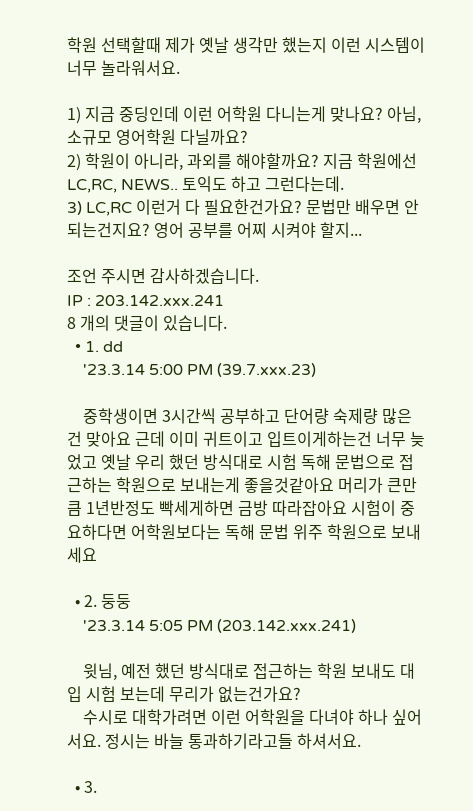학원 선택할때 제가 옛날 생각만 했는지 이런 시스템이 너무 놀라워서요.

1) 지금 중딩인데 이런 어학원 다니는게 맞나요? 아님, 소규모 영어학원 다닐까요?
2) 학원이 아니라, 과외를 해야할까요? 지금 학원에선 LC,RC, NEWS.. 토익도 하고 그런다는데.
3) LC,RC 이런거 다 필요한건가요? 문법만 배우면 안되는건지요? 영어 공부를 어찌 시켜야 할지...

조언 주시면 감사하겠습니다.
IP : 203.142.xxx.241
8 개의 댓글이 있습니다.
  • 1. dd
    '23.3.14 5:00 PM (39.7.xxx.23)

    중학생이면 3시간씩 공부하고 단어량 숙제량 많은건 맞아요 근데 이미 귀트이고 입트이게하는건 너무 늦었고 옛날 우리 했던 방식대로 시험 독해 문법으로 접근하는 학원으로 보내는게 좋을것같아요 머리가 큰만큼 1년반정도 빡세게하면 금방 따라잡아요 시험이 중요하다면 어학원보다는 독해 문법 위주 학원으로 보내세요

  • 2. 둥둥
    '23.3.14 5:05 PM (203.142.xxx.241)

    윗님, 예전 했던 방식대로 접근하는 학원 보내도 대입 시험 보는데 무리가 없는건가요?
    수시로 대학가려면 이런 어학원을 다녀야 하나 싶어서요. 정시는 바늘 통과하기라고들 하셔서요.

  • 3.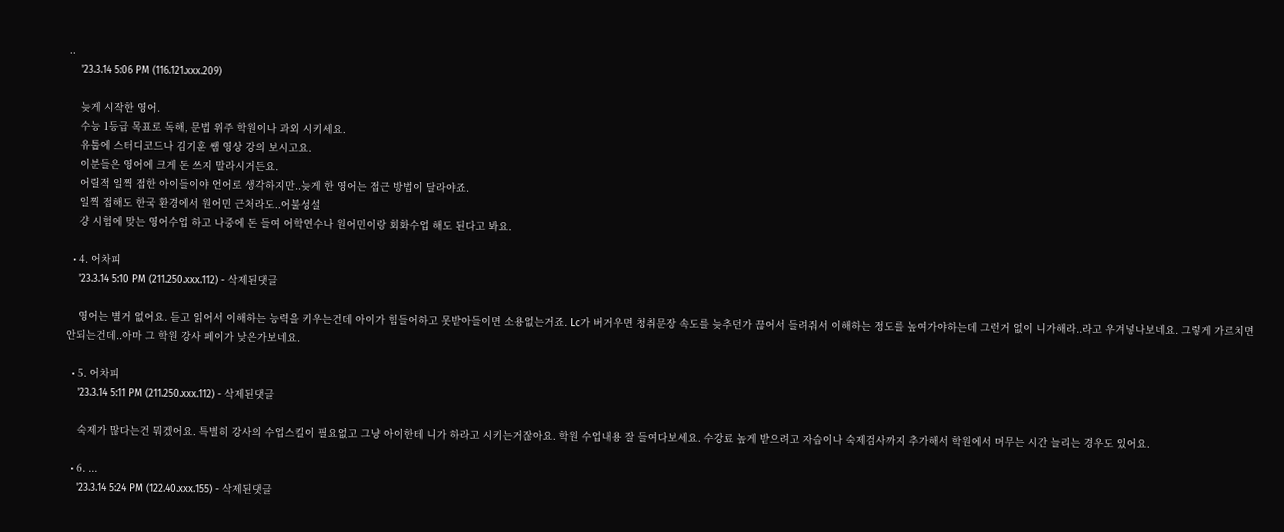..
    '23.3.14 5:06 PM (116.121.xxx.209)

    늦게 시작한 영어.
    수능 1등급 목표로 독해, 문법 위주 학원이나 과외 시키세요.
    유툽에 스터디코드나 김기훈 쌤 영상 강의 보시고요.
    이분들은 영어에 크게 돈 쓰지 말라시거든요.
    어릴적 일찍 접한 아이들이야 언어로 생각하지만..늦게 한 영어는 접근 방법이 달라야죠.
    일찍 접해도 한국 환경에서 원어민 근처라도..어불성설
    걍 시험에 맞는 영어수업 하고 나중에 돈 들여 어학연수나 원어민이랑 회화수업 해도 된다고 봐요.

  • 4. 어차피
    '23.3.14 5:10 PM (211.250.xxx.112) - 삭제된댓글

    영어는 별거 없어요. 듣고 읽어서 이해하는 능력을 키우는건데 아이가 힘들어하고 못받아들이면 소용없는거죠. Lc가 버거우면 청취문장 속도를 늦추던가 끊어서 들려줘서 이해하는 정도를 높여가야하는데 그런거 없이 니가해라..라고 우겨넣나보네요. 그렇게 가르치면 안되는건데..아마 그 학원 강사 페이가 낮은가보네요.

  • 5. 어차피
    '23.3.14 5:11 PM (211.250.xxx.112) - 삭제된댓글

    숙제가 많다는건 뭐겠어요. 특별히 강사의 수업스킬이 필요없고 그냥 아이한테 니가 하라고 시키는거잖아요. 학원 수업내용 잘 들여다보세요. 수강료 높게 받으려고 자습이나 숙제검사까지 추가해서 학원에서 머무는 시간 늘리는 경우도 있어요.

  • 6. ...
    '23.3.14 5:24 PM (122.40.xxx.155) - 삭제된댓글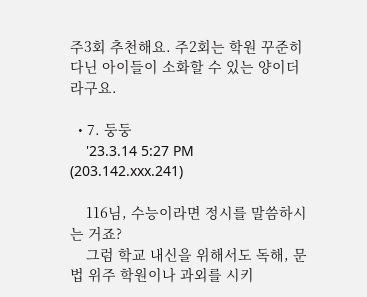주3회 추천해요. 주2회는 학원 꾸준히 다닌 아이들이 소화할 수 있는 양이더라구요.

  • 7. 둥둥
    '23.3.14 5:27 PM (203.142.xxx.241)

    116님, 수능이라면 정시를 말씀하시는 거죠?
    그럼 학교 내신을 위해서도 독해, 문법 위주 학원이나 과외를 시키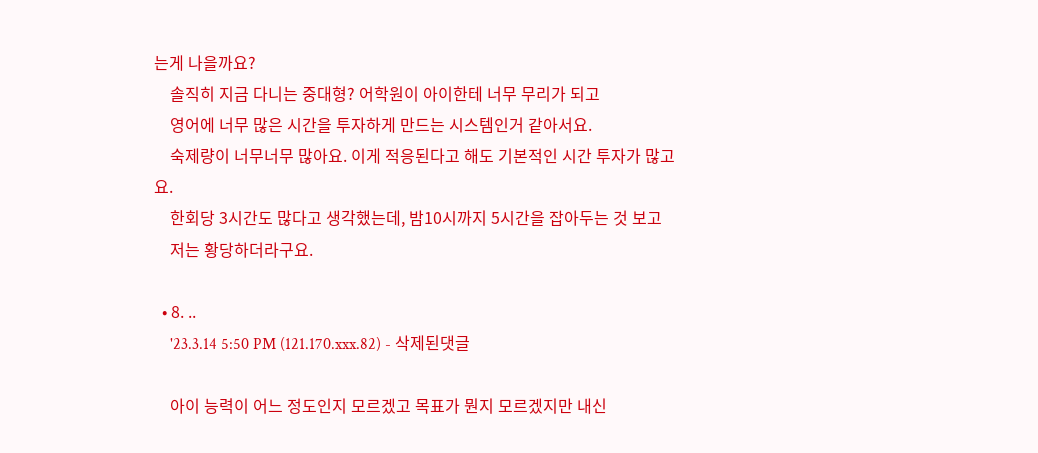는게 나을까요?
    솔직히 지금 다니는 중대형? 어학원이 아이한테 너무 무리가 되고
    영어에 너무 많은 시간을 투자하게 만드는 시스템인거 같아서요.
    숙제량이 너무너무 많아요. 이게 적응된다고 해도 기본적인 시간 투자가 많고요.
    한회당 3시간도 많다고 생각했는데, 밤10시까지 5시간을 잡아두는 것 보고
    저는 황당하더라구요.

  • 8. ..
    '23.3.14 5:50 PM (121.170.xxx.82) - 삭제된댓글

    아이 능력이 어느 정도인지 모르겠고 목표가 뭔지 모르겠지만 내신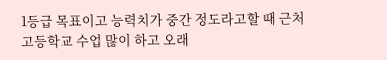1등급 목표이고 능력치가 중간 정도라고할 때 근처 고등학교 수업 많이 하고 오래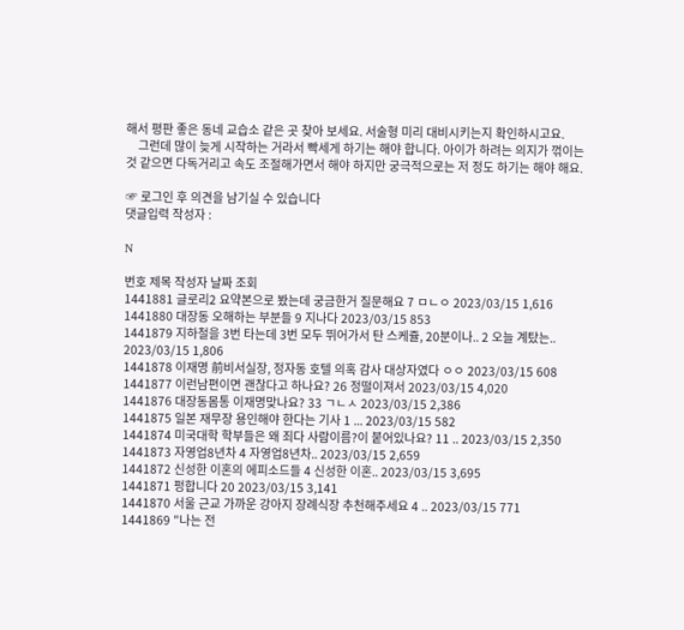해서 평판 좋은 동네 교습소 같은 곳 찾아 보세요. 서술형 미리 대비시키는지 확인하시고요.
    그런데 많이 늦게 시작하는 거라서 빡세게 하기는 해야 합니다. 아이가 하려는 의지가 꺾이는 것 같으면 다독거리고 속도 조절해가면서 해야 하지만 궁극적으로는 저 정도 하기는 해야 해요.

☞ 로그인 후 의견을 남기실 수 있습니다
댓글입력 작성자 :

N

번호 제목 작성자 날짜 조회
1441881 글로리2 요약본으로 봤는데 궁금한거 질문해요 7 ㅁㄴㅇ 2023/03/15 1,616
1441880 대장동 오해하는 부분들 9 지나다 2023/03/15 853
1441879 지하철을 3번 타는데 3번 모두 뛰어가서 탄 스케쥴, 20분이나.. 2 오늘 계탔는.. 2023/03/15 1,806
1441878 이재명 前비서실장, 정자동 호텔 의혹 감사 대상자였다 ㅇㅇ 2023/03/15 608
1441877 이런남편이면 괜찮다고 하나요? 26 정떨이져서 2023/03/15 4,020
1441876 대장동몸통 이재명맞나요? 33 ㄱㄴㅅ 2023/03/15 2,386
1441875 일본 재무장 용인해야 한다는 기사 1 ... 2023/03/15 582
1441874 미국대학 학부들은 왜 죄다 사람이름?이 붙어있나요? 11 .. 2023/03/15 2,350
1441873 자영업8년차 4 자영업8년차.. 2023/03/15 2,659
1441872 신성한 이혼의 에피소드들 4 신성한 이혼.. 2023/03/15 3,695
1441871 펑합니다 20 2023/03/15 3,141
1441870 서울 근교 가까운 강아지 장례식장 추천해주세요 4 .. 2023/03/15 771
1441869 "나는 전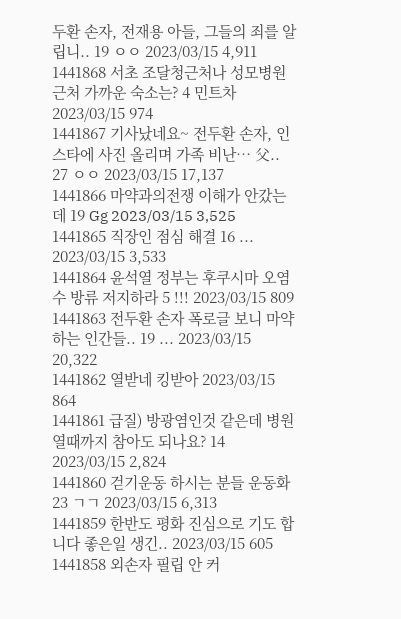두환 손자, 전재용 아들, 그들의 죄를 알립니.. 19 ㅇㅇ 2023/03/15 4,911
1441868 서초 조달청근처나 성모병원근처 가까운 숙소는? 4 민트차 2023/03/15 974
1441867 기사났네요~ 전두환 손자, 인스타에 사진 올리며 가족 비난… 父.. 27 ㅇㅇ 2023/03/15 17,137
1441866 마약과의전쟁 이해가 안갔는데 19 Gg 2023/03/15 3,525
1441865 직장인 점심 해결 16 ... 2023/03/15 3,533
1441864 윤석열 정부는 후쿠시마 오염수 방류 저지하라 5 !!! 2023/03/15 809
1441863 전두환 손자 폭로글 보니 마약하는 인간들.. 19 ... 2023/03/15 20,322
1441862 열받네 킹받아 2023/03/15 864
1441861 급질) 방광염인것 같은데 병원 열때까지 참아도 되나요? 14 2023/03/15 2,824
1441860 걷기운동 하시는 분들 운동화 23 ㄱㄱ 2023/03/15 6,313
1441859 한반도 평화 진심으로 기도 합니다 좋은일 생긴.. 2023/03/15 605
1441858 외손자 필립 안 커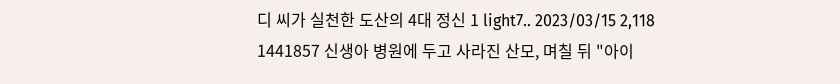디 씨가 실천한 도산의 4대 정신 1 light7.. 2023/03/15 2,118
1441857 신생아 병원에 두고 사라진 산모, 며칠 뒤 "아이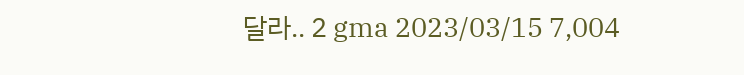달라.. 2 gma 2023/03/15 7,004